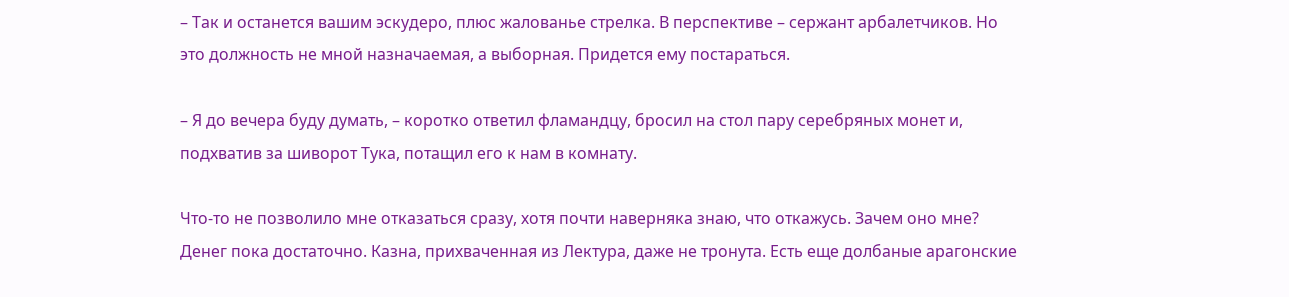– Так и останется вашим эскудеро, плюс жалованье стрелка. В перспективе – сержант арбалетчиков. Но это должность не мной назначаемая, а выборная. Придется ему постараться.

– Я до вечера буду думать, – коротко ответил фламандцу, бросил на стол пару серебряных монет и, подхватив за шиворот Тука, потащил его к нам в комнату.

Что-то не позволило мне отказаться сразу, хотя почти наверняка знаю, что откажусь. Зачем оно мне? Денег пока достаточно. Казна, прихваченная из Лектура, даже не тронута. Есть еще долбаные арагонские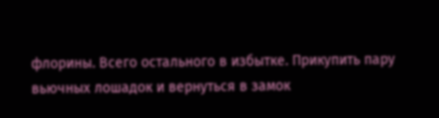флорины. Всего остального в избытке. Прикупить пару вьючных лошадок и вернуться в замок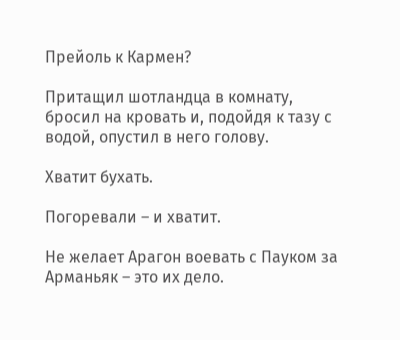Прейоль к Кармен?

Притащил шотландца в комнату, бросил на кровать и, подойдя к тазу с водой, опустил в него голову.

Хватит бухать.

Погоревали – и хватит.

Не желает Арагон воевать с Пауком за Арманьяк – это их дело.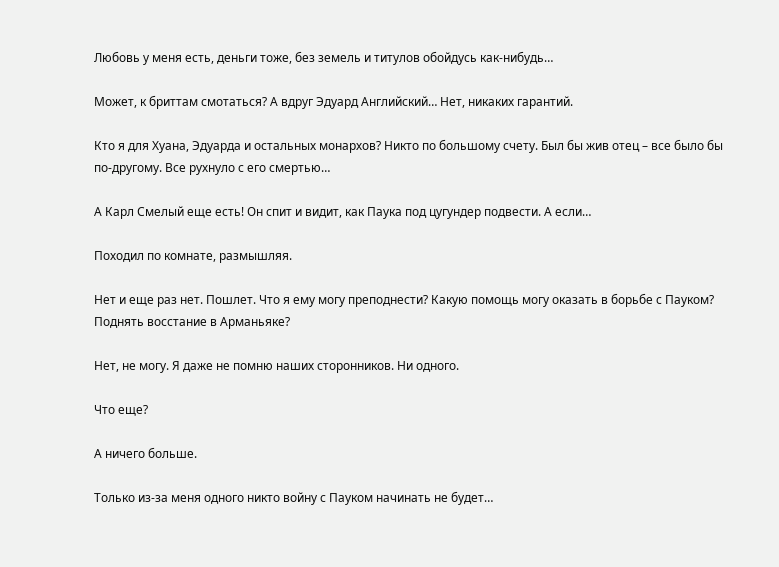Любовь у меня есть, деньги тоже, без земель и титулов обойдусь как-нибудь…

Может, к бриттам смотаться? А вдруг Эдуард Английский… Нет, никаких гарантий.

Кто я для Хуана, Эдуарда и остальных монархов? Никто по большому счету. Был бы жив отец – все было бы по-другому. Все рухнуло с его смертью…

А Карл Смелый еще есть! Он спит и видит, как Паука под цугундер подвести. А если…

Походил по комнате, размышляя.

Нет и еще раз нет. Пошлет. Что я ему могу преподнести? Какую помощь могу оказать в борьбе с Пауком? Поднять восстание в Арманьяке?

Нет, не могу. Я даже не помню наших сторонников. Ни одного.

Что еще?

А ничего больше.

Только из-за меня одного никто войну с Пауком начинать не будет…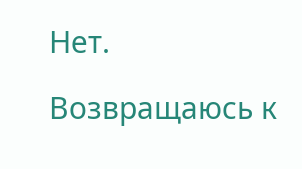Нет.

Возвращаюсь к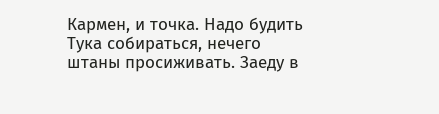Кармен, и точка. Надо будить Тука собираться, нечего штаны просиживать. Заеду в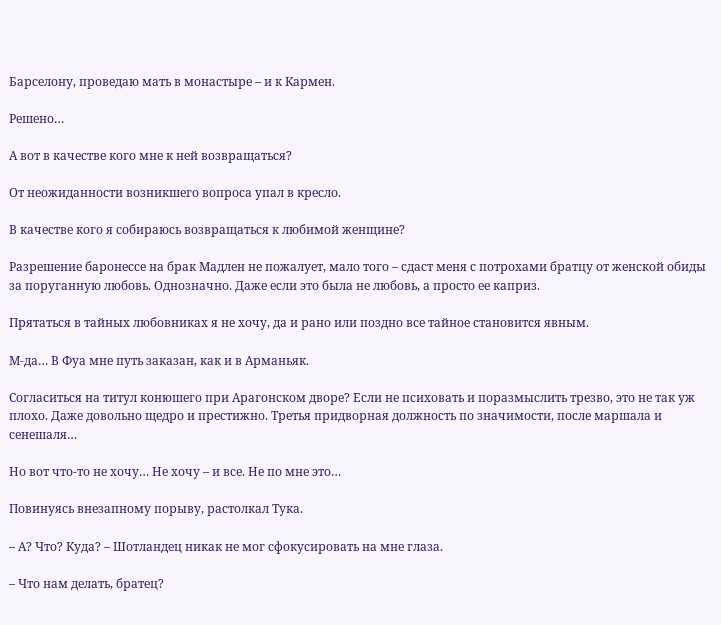Барселону, проведаю мать в монастыре – и к Кармен.

Решено…

А вот в качестве кого мне к ней возвращаться?

От неожиданности возникшего вопроса упал в кресло.

В качестве кого я собираюсь возвращаться к любимой женщине?

Разрешение баронессе на брак Мадлен не пожалует, мало того – сдаст меня с потрохами братцу от женской обиды за поруганную любовь. Однозначно. Даже если это была не любовь, а просто ее каприз.

Прятаться в тайных любовниках я не хочу, да и рано или поздно все тайное становится явным.

М-да… В Фуа мне путь заказан, как и в Арманьяк.

Согласиться на титул конюшего при Арагонском дворе? Если не психовать и поразмыслить трезво, это не так уж плохо. Даже довольно щедро и престижно. Третья придворная должность по значимости, после маршала и сенешаля…

Но вот что-то не хочу… Не хочу – и все. Не по мне это…

Повинуясь внезапному порыву, растолкал Тука.

– А? Что? Куда? – Шотландец никак не мог сфокусировать на мне глаза.

– Что нам делать, братец?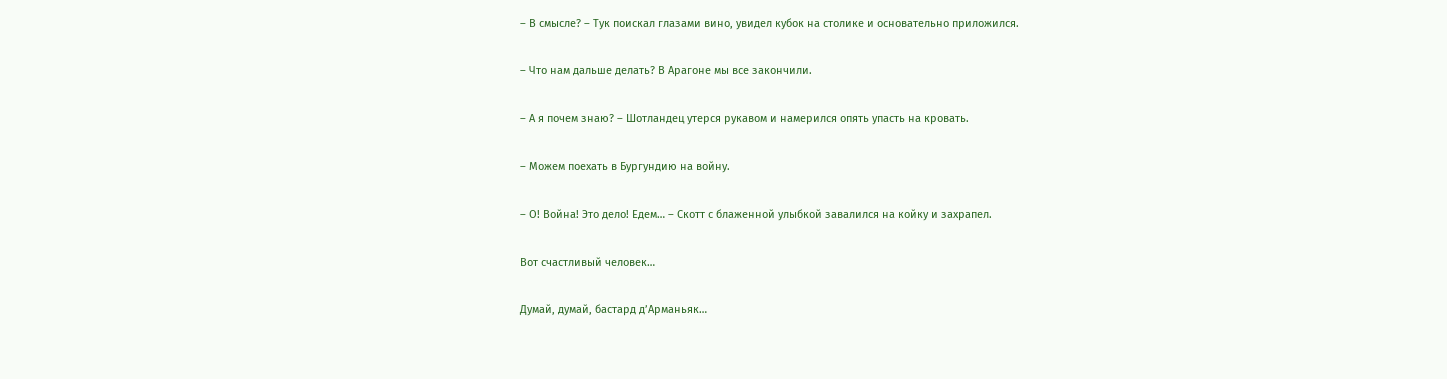– В смысле? – Тук поискал глазами вино, увидел кубок на столике и основательно приложился.

– Что нам дальше делать? В Арагоне мы все закончили.

– А я почем знаю? – Шотландец утерся рукавом и намерился опять упасть на кровать.

– Можем поехать в Бургундию на войну.

– О! Война! Это дело! Едем… – Скотт с блаженной улыбкой завалился на койку и захрапел.

Вот счастливый человек…

Думай, думай, бастард д’Арманьяк…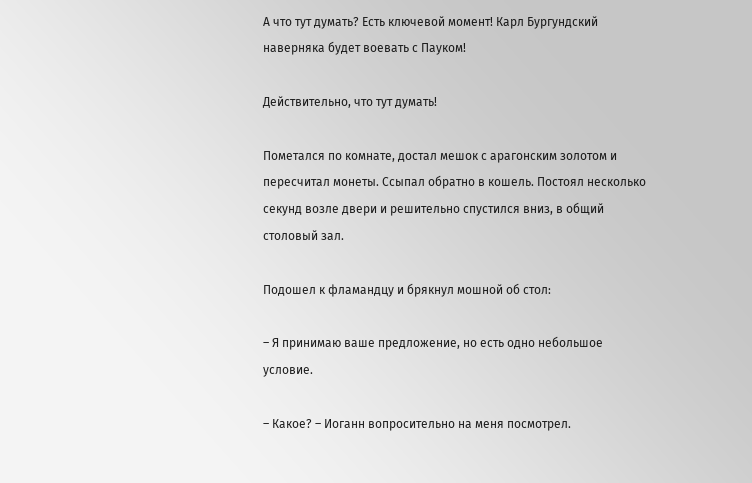А что тут думать? Есть ключевой момент! Карл Бургундский наверняка будет воевать с Пауком!

Действительно, что тут думать!

Пометался по комнате, достал мешок с арагонским золотом и пересчитал монеты. Ссыпал обратно в кошель. Постоял несколько секунд возле двери и решительно спустился вниз, в общий столовый зал.

Подошел к фламандцу и брякнул мошной об стол:

– Я принимаю ваше предложение, но есть одно небольшое условие.

– Какое? – Иоганн вопросительно на меня посмотрел.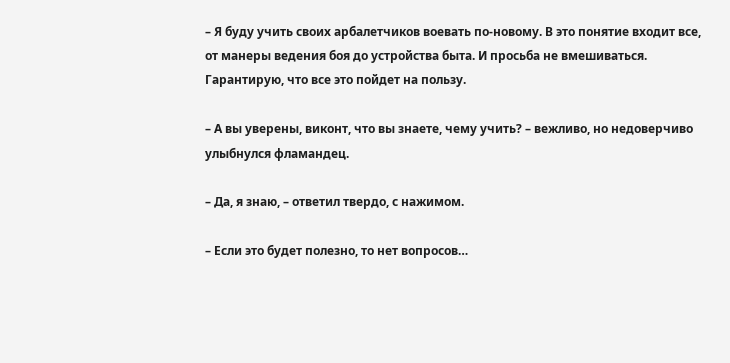– Я буду учить своих арбалетчиков воевать по-новому. В это понятие входит все, от манеры ведения боя до устройства быта. И просьба не вмешиваться. Гарантирую, что все это пойдет на пользу.

– А вы уверены, виконт, что вы знаете, чему учить? – вежливо, но недоверчиво улыбнулся фламандец.

– Да, я знаю, – ответил твердо, с нажимом.

– Если это будет полезно, то нет вопросов…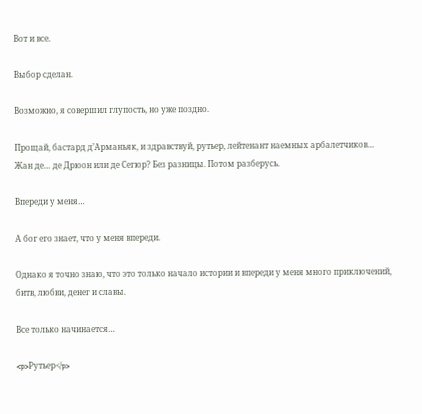Вот и все.

Выбор сделан.

Возможно, я совершил глупость, но уже поздно.

Прощай, бастард д’Арманьяк, и здравствуй, рутьер, лейтенант наемных арбалетчиков… Жан де… де Дрюон или де Сегюр? Без разницы. Потом разберусь.

Впереди у меня…

А бог его знает, что у меня впереди.

Однако я точно знаю, что это только начало истории и впереди у меня много приключений, битв, любви, денег и славы.

Все только начинается…

<p>Рутьер</p>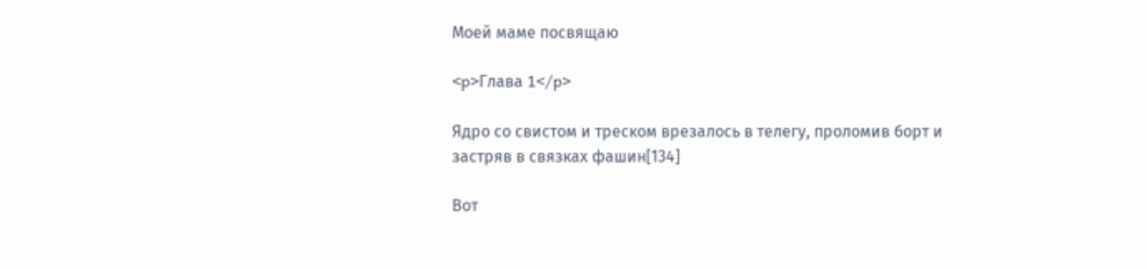Моей маме посвящаю

<p>Глава 1</p>

Ядро со свистом и треском врезалось в телегу, проломив борт и застряв в связках фашин[134]

Вот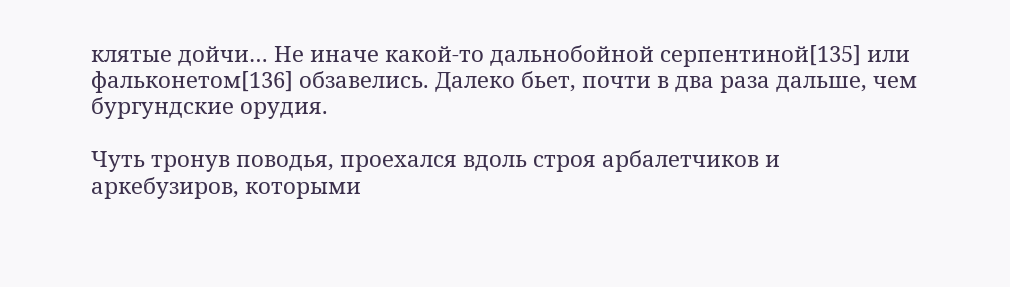клятые дойчи… Не иначе какой-то дальнобойной серпентиной[135] или фальконетом[136] обзавелись. Далеко бьет, почти в два раза дальше, чем бургундские орудия.

Чуть тронув поводья, проехался вдоль строя арбалетчиков и аркебузиров, которыми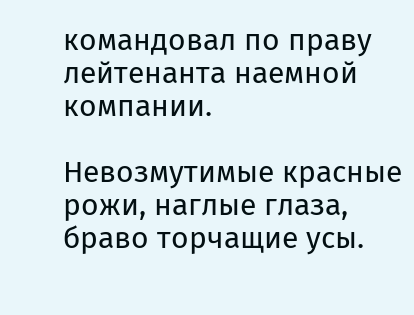командовал по праву лейтенанта наемной компании.

Невозмутимые красные рожи, наглые глаза, браво торчащие усы.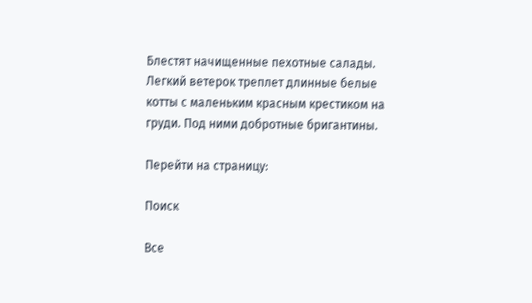Блестят начищенные пехотные салады. Легкий ветерок треплет длинные белые котты с маленьким красным крестиком на груди. Под ними добротные бригантины.

Перейти на страницу:

Поиск

Все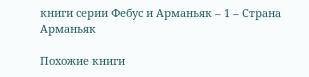книги серии Фебус и Арманьяк – 1 – Страна Арманьяк

Похожие книги